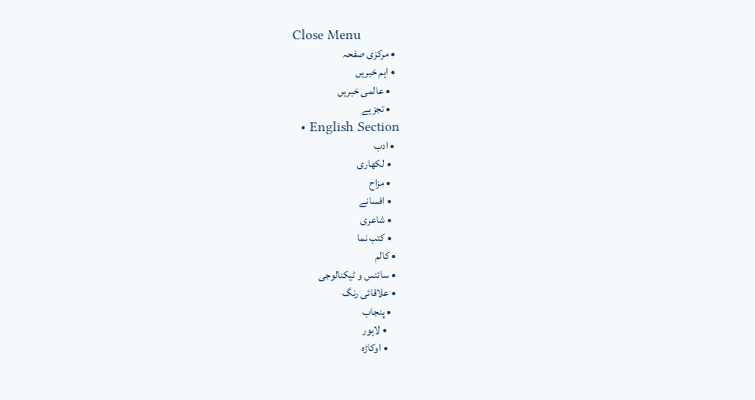Close Menu
  • مرکزی صفحہ
  • اہم خبریں
    • عالمی خبریں
    • تجزیے
  • English Section
  • ادب
    • لکھاری
    • مزاح
    • افسانے
    • شاعری
    • کتب نما
  • کالم
  • سائنس و ٹیکنالوجی
  • علاقائی رنگ
    • پنجاب
      • لاہور
      • اوکاڑہ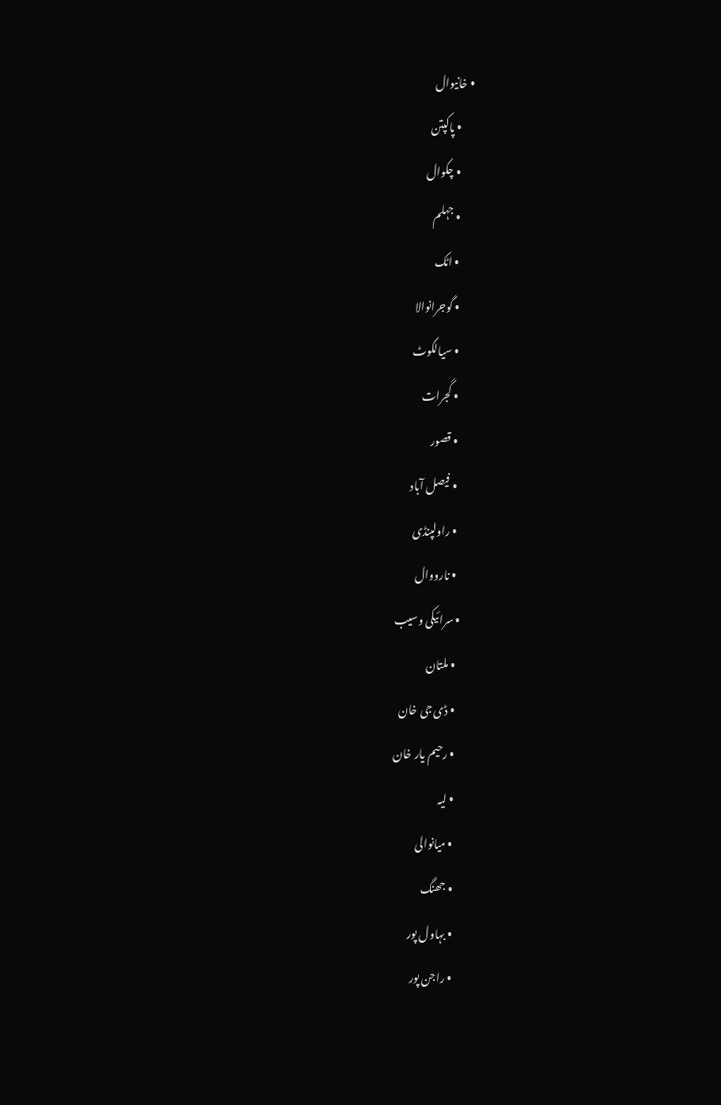• خانیوال
      • پاکپتن
      • چکوال
      • جہلم
      • اٹک
      • گوجرانوالا
      • سیالکوٹ
      • گجرات
      • قصور
      • فیصل آباد
      • راولپنڈی
      • نارووال
    • سرائیکی وسیب
      • ملتان
      • ڈی جی خان
      • رحیم یار خان
      • لیہ
      • میانوالی
      • جھنگ
      • بہاول پور
      • راجن پور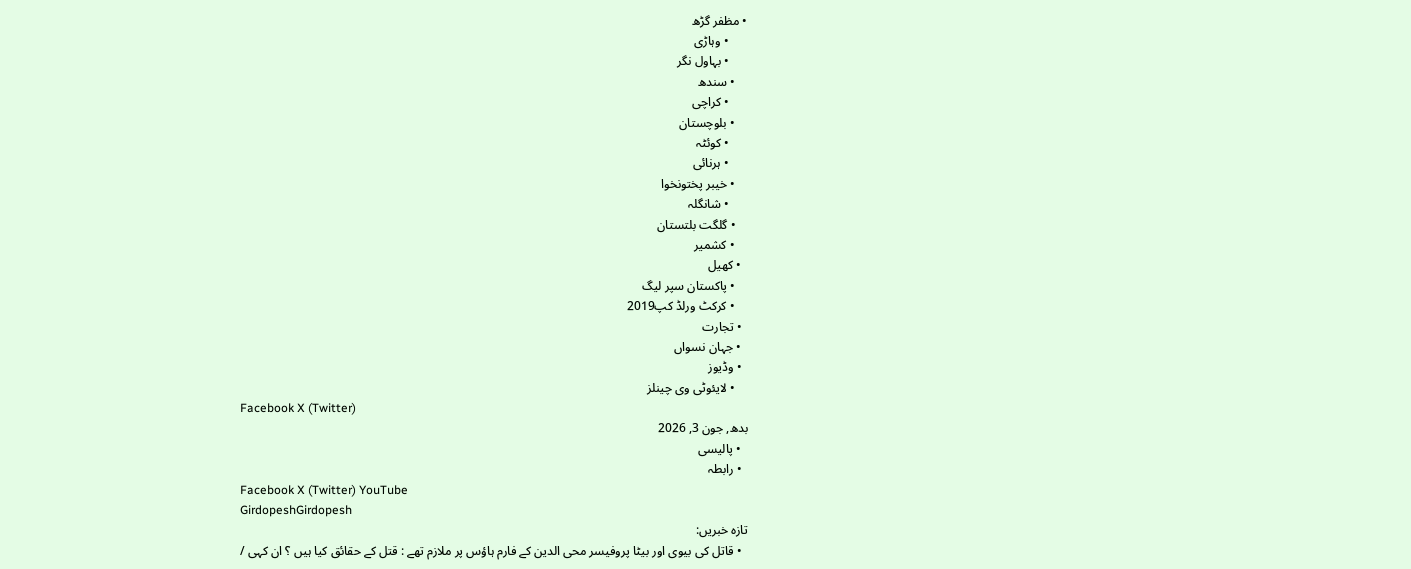• مظفر گڑھ
      • وہاڑی
      • بہاول نگر
    • سندھ
      • کراچی
    • بلوچستان
      • کوئٹہ
      • ہرنائی
    • خیبر پختونخوا
      • شانگلہ
    • گلگت بلتستان
    • کشمیر
  • کھیل
    • پاکستان سپر لیگ
    • کرکٹ ورلڈ کپ2019
  • تجارت
  • جہان نسواں
  • وڈیوز
    • لایئوٹی وی چینلز
Facebook X (Twitter)
بدھ, جون 3, 2026
  • پالیسی
  • رابطہ
Facebook X (Twitter) YouTube
GirdopeshGirdopesh
تازہ خبریں:
  • قاتل کی بیوی اور بیٹا پروفیسر محی الدین کے فارم ہاؤس پر ملازم تھے : قتل کے حقائق کیا ہیں ؟ ان کہی /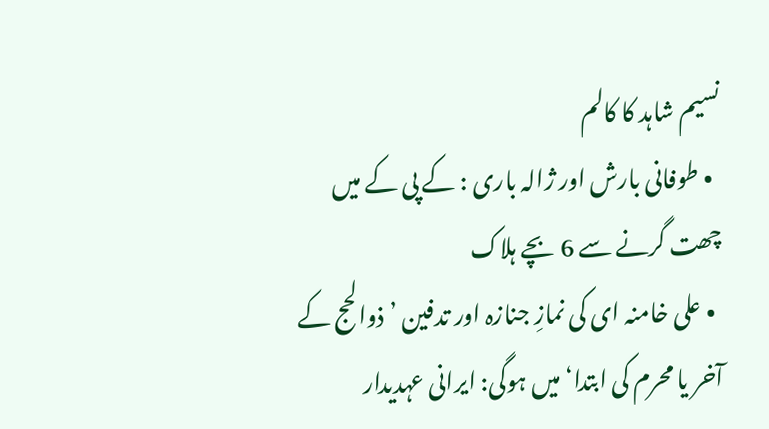نسیم شاہد کا کالم
  • طوفانی بارش اور ژالہ باری : کے پی کے میں چھت گرنے سے 6 بچے ہلاک
  • علی خامنہ ای کی نمازِ جنازہ اور تدفین ’ذوالحج کے آخر یا محرم کی ابتدا‘ میں ہوگی: ایرانی عہدیدار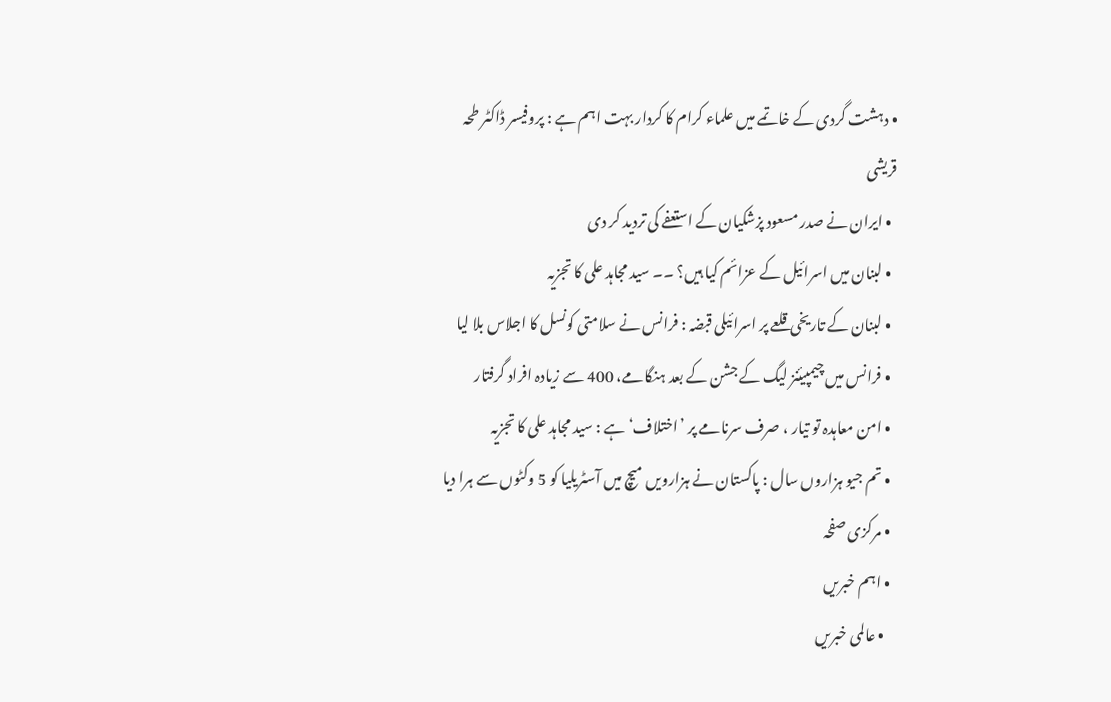• دہشت گردی کے خاتمے میں علماء کرام کا کردار بہت اہم ہے : پروفیسر ڈاکٹر طحہ قریشی
  • ایران نے صدر مسعود پزشکیان کے استعفے کی تردید کر دی
  • لبنان میں اسرائیل کے عزائم کیا ہیں؟ ۔۔ سید مجاہد علی کا تجزیہ
  • لبنان کے تاریخی قلعے پر اسرائیلی قبضہ : فرانس نے سلامتی کونسل کا اجلاس بلا لیا
  • فرانس میں چیمپیئنز لیگ کے جشن کے بعد ہنگامے، 400 سے زیادہ افراد گرفتار
  • امن معاہدہ تو تیار ، صرف سرنامے پر ’اختلاف‘ ہے : سید مجاہد علی کا تجزیہ
  • تم جیو ہزاروں سال : پاکستان نے ہزارویں میچ میں آسٹریلیا کو 5 وکٹوں سے ہرا دیا
  • مرکزی صفحہ
  • اہم خبریں
    • عالمی خبریں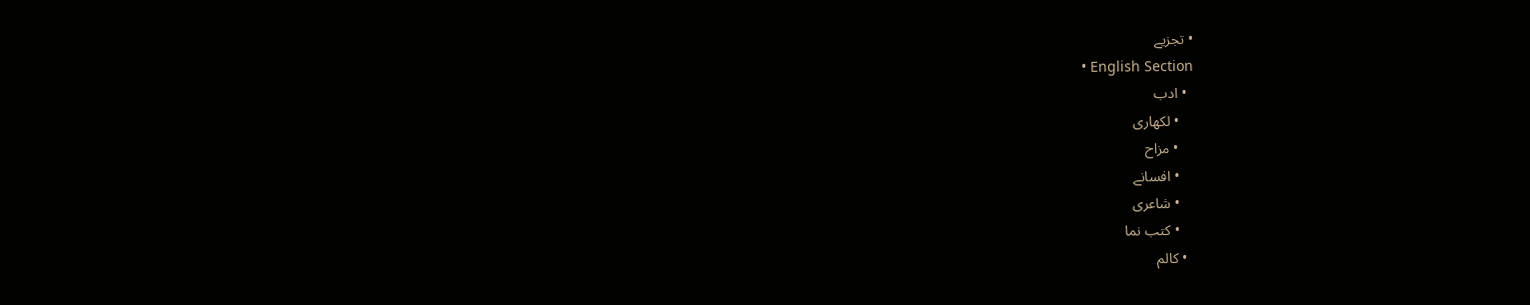• تجزیے
  • English Section
  • ادب
    • لکھاری
    • مزاح
    • افسانے
    • شاعری
    • کتب نما
  • کالم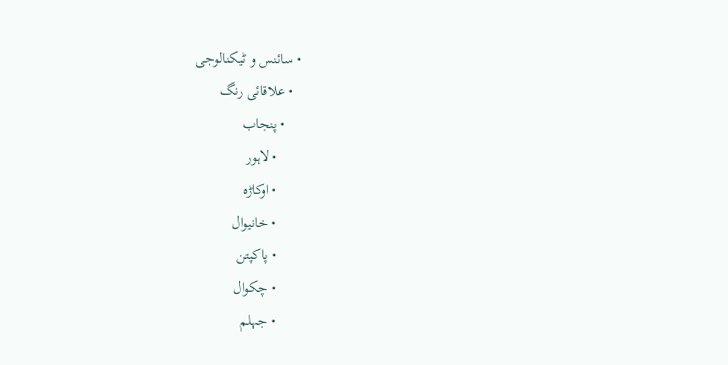• سائنس و ٹیکنالوجی
  • علاقائی رنگ
    • پنجاب
      • لاہور
      • اوکاڑہ
      • خانیوال
      • پاکپتن
      • چکوال
      • جہلم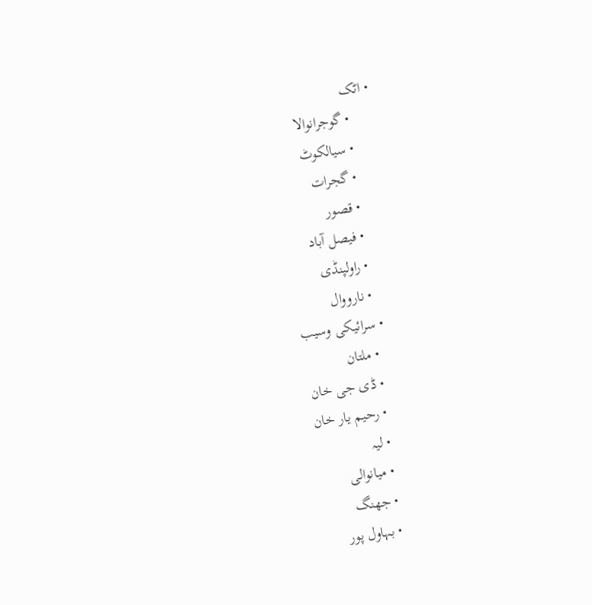• اٹک
      • گوجرانوالا
      • سیالکوٹ
      • گجرات
      • قصور
      • فیصل آباد
      • راولپنڈی
      • نارووال
    • سرائیکی وسیب
      • ملتان
      • ڈی جی خان
      • رحیم یار خان
      • لیہ
      • میانوالی
      • جھنگ
      • بہاول پور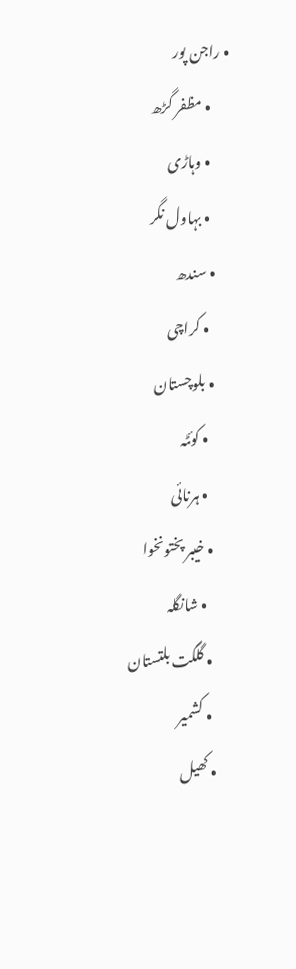• راجن پور
      • مظفر گڑھ
      • وہاڑی
      • بہاول نگر
    • سندھ
      • کراچی
    • بلوچستان
      • کوئٹہ
      • ہرنائی
    • خیبر پختونخوا
      • شانگلہ
    • گلگت بلتستان
    • کشمیر
  • کھیل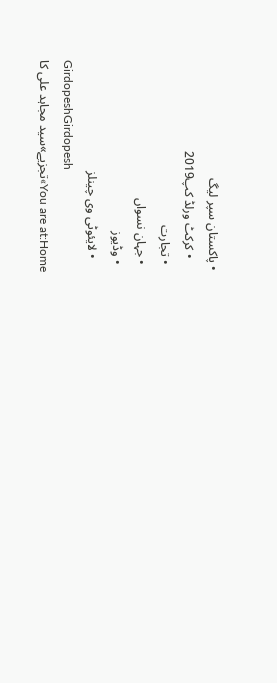• پاکستان سپر لیگ
    • کرکٹ ورلڈ کپ2019
  • تجارت
  • جہان نسواں
  • وڈیوز
    • لایئوٹی وی چینلز
GirdopeshGirdopesh
You are at:Home»تجزیے»سید مجاہد علی کا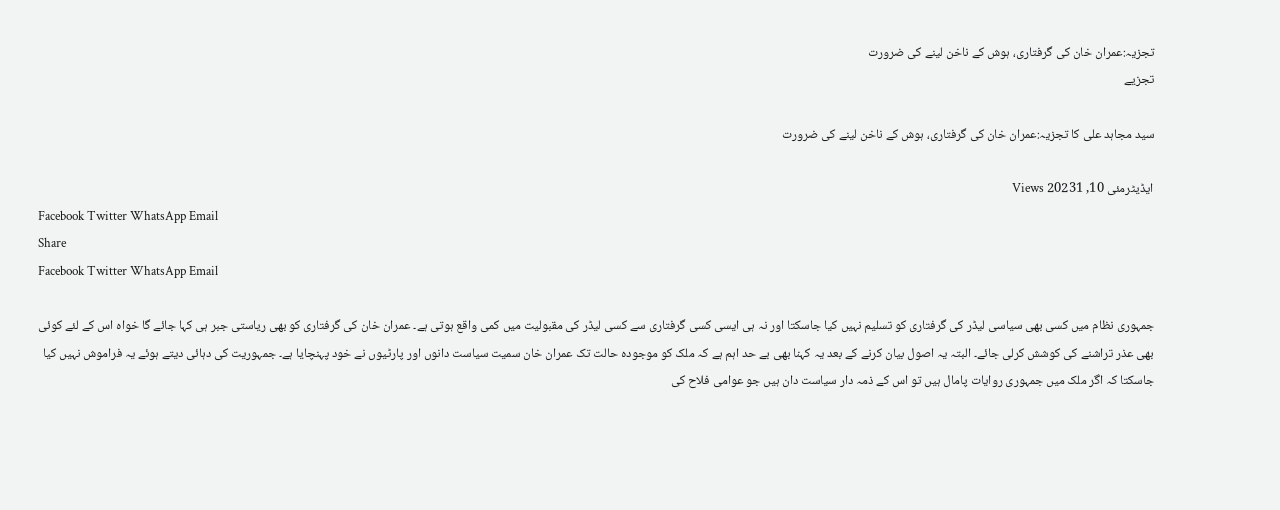تجزیہ:عمران خان کی گرفتاری، ہوش کے ناخن لینے کی ضرورت
تجزیے

سید مجاہد علی کا تجزیہ:عمران خان کی گرفتاری، ہوش کے ناخن لینے کی ضرورت

ایڈیٹرمئی 10, 20231 Views
Facebook Twitter WhatsApp Email
Share
Facebook Twitter WhatsApp Email

جمہوری نظام میں کسی بھی سیاسی لیڈر کی گرفتاری کو تسلیم نہیں کیا جاسکتا اور نہ ہی ایسی کسی گرفتاری سے کسی لیڈر کی مقبولیت میں کمی واقع ہوتی ہے۔ عمران خان کی گرفتاری کو بھی ریاستی جبر ہی کہا جائے گا خواہ اس کے لئے کوئی بھی عذر تراشنے کی کوشش کرلی جائے۔ البتہ یہ اصول بیان کرنے کے بعد یہ کہنا بھی بے حد اہم ہے کہ ملک کو موجودہ حالت تک عمران خان سمیت سیاست دانوں اور پارٹیوں نے خود پہنچایا ہے۔ جمہوریت کی دہائی دیتے ہوئے یہ فراموش نہیں کیا جاسکتا کہ اگر ملک میں جمہوری روایات پامال ہیں تو اس کے ذمہ دار سیاست دان ہیں جو عوامی فلاح کی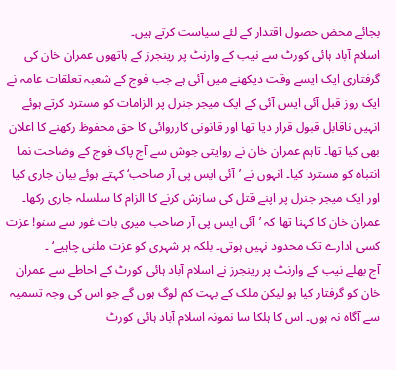بجائے محض حصول اقتدار کے لئے سیاست کرتے ہیں۔
اسلام آباد ہائی کورٹ سے نیب کے وارنٹ پر رینجرز کے ہاتھوں عمران خان کی گرفتاری ایک ایسے وقت دیکھنے میں آئی ہے جب فوج کے شعبہ تعلقات عامہ نے ایک روز قبل آئی ایس آئی کے ایک میجر جنرل پر الزامات کو مسترد کرتے ہوئے انہیں ناقابل قبول قرار دیا تھا اور قانونی کارروائی کا حق محفوظ رکھنے کا اعلان بھی کیا تھا۔ تاہم عمران خان نے روایتی جوش سے آج پاک فوج کے وضاحت نما انتباہ کو مسترد کیا۔ انہوں نے ’آئی ایس پی آر صاحب‘ کہتے ہوئے بیان جاری کیا اور ایک میجر جنرل پر اپنے قتل کی سازش کرنے کا الزام کا سلسلہ جاری رکھا۔ عمران خان کا کہنا تھا کہ ’آئی ایس پی آر صاحب میری بات غور سے سنو! عزت کسی ادارے تک محدود نہیں ہوتی۔ بلکہ ہر شہری کو عزت ملنی چاہیے‘ ۔
آج بھلے نیب کے وارنٹ پر رینجرز نے اسلام آباد ہائی کورٹ کے احاطے سے عمران خان کو گرفتار کیا ہو لیکن ملک کے بہت کم لوگ ہوں گے جو اس کی وجہ تسمیہ سے آگاہ نہ ہوں۔ اس کا ہلکا سا نمونہ اسلام آباد ہائی کورٹ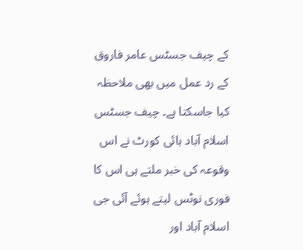کے چیف جسٹس عامر فاروق کے رد عمل میں بھی ملاحظہ کیا جاسکتا ہے۔ چیف جسٹس اسلام آباد ہائی کورٹ نے اس وقوعہ کی خبر ملتے ہی اس کا فوری نوٹس لیتے ہوئے آئی جی اسلام آباد اور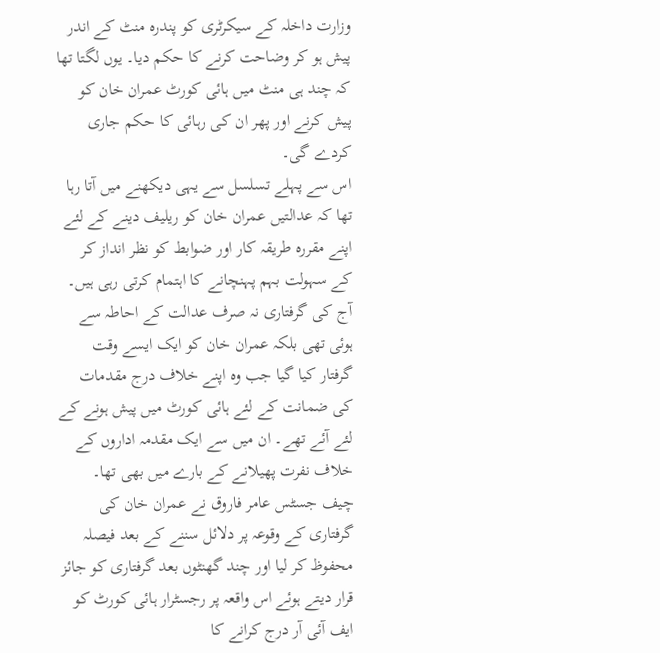وزارت داخلہ کے سیکرٹری کو پندرہ منٹ کے اندر پیش ہو کر وضاحت کرنے کا حکم دیا۔ یوں لگتا تھا کہ چند ہی منٹ میں ہائی کورٹ عمران خان کو پیش کرنے اور پھر ان کی رہائی کا حکم جاری کردے گی۔
اس سے پہلے تسلسل سے یہی دیکھنے میں آتا رہا تھا کہ عدالتیں عمران خان کو ریلیف دینے کے لئے اپنے مقررہ طریقہ کار اور ضوابط کو نظر انداز کر کے سہولت بہم پہنچانے کا اہتمام کرتی رہی ہیں۔ آج کی گرفتاری نہ صرف عدالت کے احاطہ سے ہوئی تھی بلکہ عمران خان کو ایک ایسے وقت گرفتار کیا گیا جب وہ اپنے خلاف درج مقدمات کی ضمانت کے لئے ہائی کورٹ میں پیش ہونے کے لئے آئے تھے۔ ان میں سے ایک مقدمہ اداروں کے خلاف نفرت پھیلانے کے بارے میں بھی تھا۔ چیف جسٹس عامر فاروق نے عمران خان کی گرفتاری کے وقوعہ پر دلائل سننے کے بعد فیصلہ محفوظ کر لیا اور چند گھنٹوں بعد گرفتاری کو جائز قرار دیتے ہوئے اس واقعہ پر رجسٹرار ہائی کورٹ کو ایف آئی آر درج کرانے کا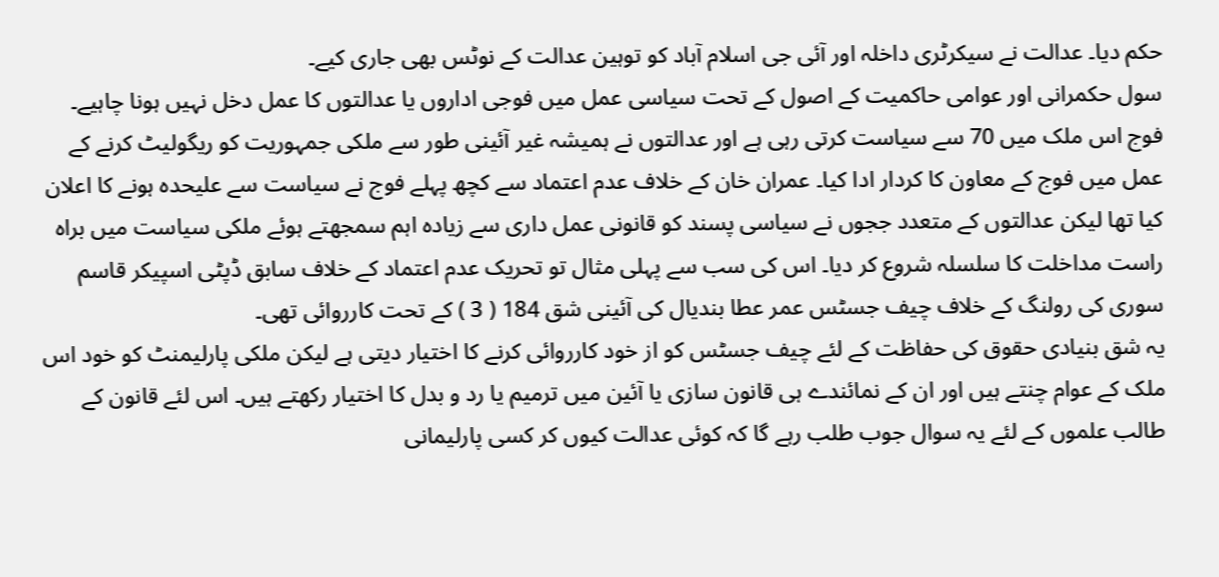حکم دیا۔ عدالت نے سیکرٹری داخلہ اور آئی جی اسلام آباد کو توہین عدالت کے نوٹس بھی جاری کیے۔
سول حکمرانی اور عوامی حاکمیت کے اصول کے تحت سیاسی عمل میں فوجی اداروں یا عدالتوں کا عمل دخل نہیں ہونا چاہیے۔ فوج اس ملک میں 70 سے سیاست کرتی رہی ہے اور عدالتوں نے ہمیشہ غیر آئینی طور سے ملکی جمہوریت کو ریگولیٹ کرنے کے عمل میں فوج کے معاون کا کردار ادا کیا۔ عمران خان کے خلاف عدم اعتماد سے کچھ پہلے فوج نے سیاست سے علیحدہ ہونے کا اعلان کیا تھا لیکن عدالتوں کے متعدد ججوں نے سیاسی پسند کو قانونی عمل داری سے زیادہ اہم سمجھتے ہوئے ملکی سیاست میں براہ راست مداخلت کا سلسلہ شروع کر دیا۔ اس کی سب سے پہلی مثال تو تحریک عدم اعتماد کے خلاف سابق ڈپٹی اسپیکر قاسم سوری کی رولنگ کے خلاف چیف جسٹس عمر عطا بندیال کی آئینی شق 184 ( 3 ) کے تحت کارروائی تھی۔
یہ شق بنیادی حقوق کی حفاظت کے لئے چیف جسٹس کو از خود کارروائی کرنے کا اختیار دیتی ہے لیکن ملکی پارلیمنٹ کو خود اس ملک کے عوام چنتے ہیں اور ان کے نمائندے ہی قانون سازی یا آئین میں ترمیم یا رد و بدل کا اختیار رکھتے ہیں۔ اس لئے قانون کے طالب علموں کے لئے یہ سوال جوب طلب رہے گا کہ کوئی عدالت کیوں کر کسی پارلیمانی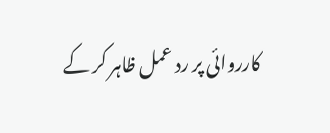کارروائی پر رد عمل ظاہر کر کے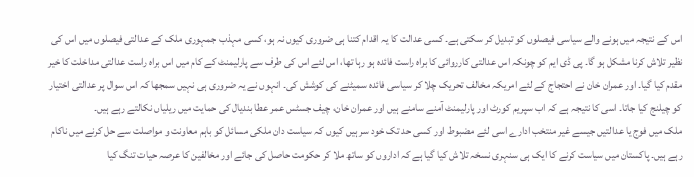اس کے نتیجہ میں ہونے والے سیاسی فیصلوں کو تبدیل کر سکتی ہے۔ کسی عدالت کا یہ اقدام کتنا ہی ضروری کیوں نہ ہو، کسی مہذب جمہوری ملک کے عدالتی فیصلوں میں اس کی نظیر تلاش کرنا مشکل ہو گا۔ پی ڈی ایم کو چونکہ اس عدالتی کارروائی کا براہ راست فائدہ ہو رہا تھا، اس لئے اس کی طرف سے پارلیمنٹ کے کام میں اس براہ راست عدالتی مداخلت کا خیر مقدم کیا گیا۔ اور عمران خان نے احتجاج کے لئے امریکہ مخالف تحریک چلا کر سیاسی فائدہ سمیٹنے کی کوشش کی۔ انہوں نے یہ ضروری ہی نہیں سمجھا کہ اس سوال پر عدالتی اختیار کو چیلنج کیا جاتا۔ اسی کا نتیجہ ہے کہ اب سپریم کورٹ اور پارلیمنٹ آمنے سامنے ہیں اور عمران خان، چیف جسٹس عمر عطا بندیال کی حمایت میں ریلیاں نکالتے رہے ہیں۔
ملک میں فوج یا عدالتیں جیسے غیر منتخب ادارے اسی لئے مضبوط اور کسی حد تک خود سر ہیں کیوں کہ سیاست دان ملکی مسائل کو باہم معاونت و مواصلت سے حل کرنے میں ناکام رہے ہیں۔ پاکستان میں سیاست کرنے کا ایک ہی سنہری نسخہ تلاش کیا گیا ہے کہ اداروں کو ساتھ ملا کر حکومت حاصل کی جائے اور مخالفین کا عرصہ حیات تنگ کیا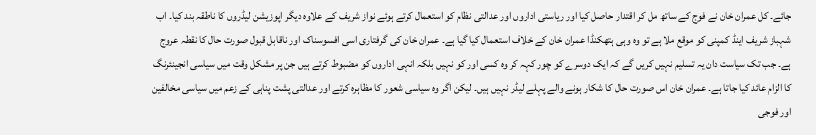جائے۔ کل عمران خان نے فوج کے ساتھ مل کر اقتدار حاصل کیا اور ریاستی اداروں اور عدالتی نظام کو استعمال کرتے ہوئے نواز شریف کے علاوہ دیگر اپوزیشن لیڈروں کا ناطقہ بند کیا۔ اب شہباز شریف اینڈ کمپنی کو موقع ملا ہے تو وہ وہی ہتھکنڈا عمران خان کے خلاف استعمال کیا گیا ہے۔ عمران خان کی گرفتاری اسی افسوسناک اور ناقابل قبول صورت حال کا نقطہ عروج ہے۔ جب تک سیاست دان یہ تسلیم نہیں کریں گے کہ ایک دوسرے کو چور کہہ کر وہ کسی اور کو نہیں بلکہ انہی اداروں کو مضبوط کرتے ہیں جن پر مشکل وقت میں سیاسی انجینئرنگ کا الزام عائد کیا جاتا ہے۔ عمران خان اس صورت حال کا شکار ہونے والے پہلے لیڈر نہیں ہیں۔ لیکن اگر وہ سیاسی شعور کا مظاہرہ کرتے اور عدالتی پشت پناہی کے زعم میں سیاسی مخالفین اور فوجی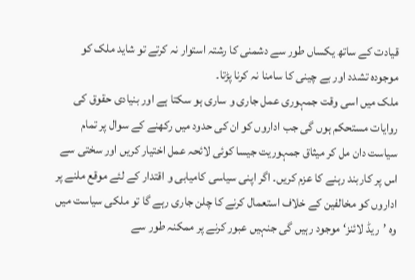قیادت کے ساتھ یکساں طور سے دشمنی کا رشتہ استوار نہ کرتے تو شاید ملک کو موجودہ تشدد اور بے چینی کا سامنا نہ کرنا پڑتا۔
ملک میں اسی وقت جمہوری عمل جاری و ساری ہو سکتا ہے اور بنیادی حقوق کی روایات مستحکم ہوں گی جب اداروں کو ان کی حدود میں رکھنے کے سوال پر تمام سیاست دان مل کر میثاق جمہوریت جیسا کوئی لائحہ عمل اختیار کریں اور سختی سے اس پر کاربند رہنے کا عزم کریں۔ اگر اپنی سیاسی کامیابی و اقتدار کے لئے موقع ملنے پر اداروں کو مخالفین کے خلاف استعمال کرنے کا چلن جاری رہے گا تو ملکی سیاست میں وہ ’ریڈ لائنز‘ موجود رہیں گی جنہیں عبور کرنے پر ممکنہ طور سے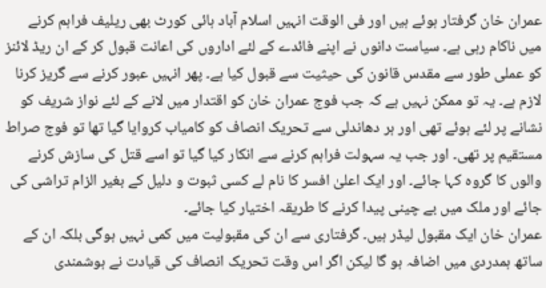عمران خان گرفتار ہوئے ہیں اور فی الوقت انہیں اسلام آباد ہائی کورٹ بھی ریلیف فراہم کرنے میں ناکام رہی ہے۔ سیاست دانوں نے اپنے فائدے کے لئے اداروں کی اعانت قبول کر کے ان ریڈ لائنز کو عملی طور سے مقدس قانون کی حیثیت سے قبول کیا ہے۔ پھر انہیں عبور کرنے سے گریز کرنا لازم ہے۔ یہ تو ممکن نہیں ہے کہ جب فوج عمران خان کو اقتدار میں لانے کے لئے نواز شریف کو نشانے پر لئے ہوئے تھی اور ہر دھاندلی سے تحریک انصاف کو کامیاب کروایا گیا تھا تو فوج صراط مستقیم پر تھی۔ اور جب یہ سہولت فراہم کرنے سے انکار کیا گیا تو اسے قتل کی سازش کرنے والوں کا گروہ کہا جائے۔ اور ایک اعلیٰ افسر کا نام لے کسی ثبوت و دلیل کے بغیر الزام تراشی کی جائے اور ملک میں بے چینی پیدا کرنے کا طریقہ اختیار کیا جائے۔
عمران خان ایک مقبول لیڈر ہیں۔ گرفتاری سے ان کی مقبولیت میں کمی نہیں ہوگی بلکہ ان کے ساتھ ہمدردی میں اضافہ ہو گا لیکن اگر اس وقت تحریک انصاف کی قیادت نے ہوشمندی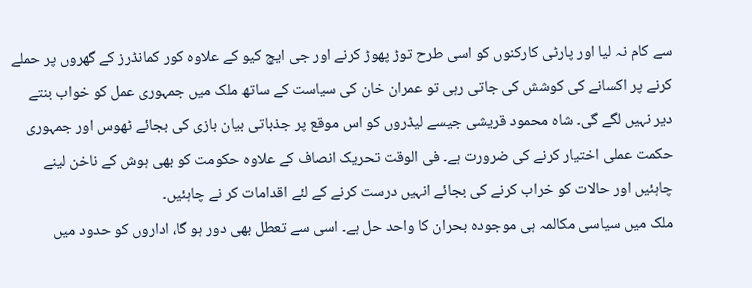سے کام نہ لیا اور پارٹی کارکنوں کو اسی طرح توڑ پھوڑ کرنے اور جی ایچ کیو کے علاوہ کور کمانڈرز کے گھروں پر حملے کرنے پر اکسانے کی کوشش کی جاتی رہی تو عمران خان کی سیاست کے ساتھ ملک میں جمہوری عمل کو خواب بنتے دیر نہیں لگے گی۔ شاہ محمود قریشی جیسے لیڈروں کو اس موقع پر جذباتی بیان بازی کی بجائے ٹھوس اور جمہوری حکمت عملی اختیار کرنے کی ضرورت ہے۔ فی الوقت تحریک انصاف کے علاوہ حکومت کو بھی ہوش کے ناخن لینے چاہئیں اور حالات کو خراب کرنے کی بجائے انہیں درست کرنے کے لئے اقدامات کر نے چاہئیں۔
ملک میں سیاسی مکالمہ ہی موجودہ بحران کا واحد حل ہے۔ اسی سے تعطل بھی دور ہو گا، اداروں کو حدود میں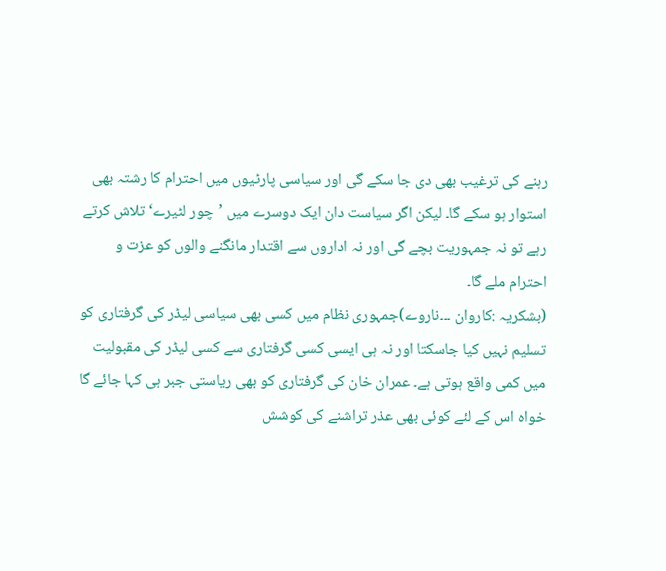رہنے کی ترغیب بھی دی جا سکے گی اور سیاسی پارٹیوں میں احترام کا رشتہ بھی استوار ہو سکے گا۔ لیکن اگر سیاست دان ایک دوسرے میں ’چور لٹیرے‘ تلاش کرتے رہے تو نہ جمہوریت بچے گی اور نہ اداروں سے اقتدار مانگنے والوں کو عزت و احترام ملے گا۔
(بشکریہ :کاروان ۔۔۔ناروے)جمہوری نظام میں کسی بھی سیاسی لیڈر کی گرفتاری کو تسلیم نہیں کیا جاسکتا اور نہ ہی ایسی کسی گرفتاری سے کسی لیڈر کی مقبولیت میں کمی واقع ہوتی ہے۔ عمران خان کی گرفتاری کو بھی ریاستی جبر ہی کہا جائے گا خواہ اس کے لئے کوئی بھی عذر تراشنے کی کوشش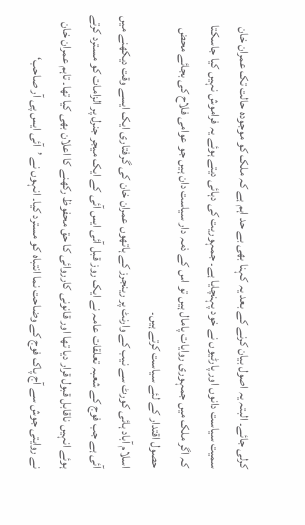کرلی جائے۔ البتہ یہ اصول بیان کرنے کے بعد یہ کہنا بھی بے حد اہم ہے کہ ملک کو موجودہ حالت تک عمران خان سمیت سیاست دانوں اور پارٹیوں نے خود پہنچایا ہے۔ جمہوریت کی دہائی دیتے ہوئے یہ فراموش نہیں کیا جاسکتا کہ اگر ملک میں جمہوری روایات پامال ہیں تو اس کے ذمہ دار سیاست دان ہیں جو عوامی فلاح کی بجائے محض حصول اقتدار کے لئے سیاست کرتے ہیں۔
اسلام آباد ہائی کورٹ سے نیب کے وارنٹ پر رینجرز کے ہاتھوں عمران خان کی گرفتاری ایک ایسے وقت دیکھنے میں آئی ہے جب فوج کے شعبہ تعلقات عامہ نے ایک روز قبل آئی ایس آئی کے ایک میجر جنرل پر الزامات کو مسترد کرتے ہوئے انہیں ناقابل قبول قرار دیا تھا اور قانونی کارروائی کا حق محفوظ رکھنے کا اعلان بھی کیا تھا۔ تاہم عمران خان نے روایتی جوش سے آج پاک فوج کے وضاحت نما انتباہ کو مسترد کیا۔ انہوں نے ’آئی ایس پی آر صاحب‘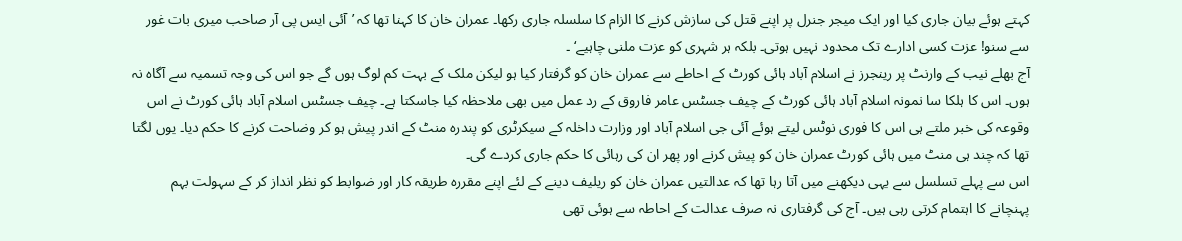کہتے ہوئے بیان جاری کیا اور ایک میجر جنرل پر اپنے قتل کی سازش کرنے کا الزام کا سلسلہ جاری رکھا۔ عمران خان کا کہنا تھا کہ ’آئی ایس پی آر صاحب میری بات غور سے سنو! عزت کسی ادارے تک محدود نہیں ہوتی۔ بلکہ ہر شہری کو عزت ملنی چاہیے‘ ۔
آج بھلے نیب کے وارنٹ پر رینجرز نے اسلام آباد ہائی کورٹ کے احاطے سے عمران خان کو گرفتار کیا ہو لیکن ملک کے بہت کم لوگ ہوں گے جو اس کی وجہ تسمیہ سے آگاہ نہ ہوں۔ اس کا ہلکا سا نمونہ اسلام آباد ہائی کورٹ کے چیف جسٹس عامر فاروق کے رد عمل میں بھی ملاحظہ کیا جاسکتا ہے۔ چیف جسٹس اسلام آباد ہائی کورٹ نے اس وقوعہ کی خبر ملتے ہی اس کا فوری نوٹس لیتے ہوئے آئی جی اسلام آباد اور وزارت داخلہ کے سیکرٹری کو پندرہ منٹ کے اندر پیش ہو کر وضاحت کرنے کا حکم دیا۔ یوں لگتا تھا کہ چند ہی منٹ میں ہائی کورٹ عمران خان کو پیش کرنے اور پھر ان کی رہائی کا حکم جاری کردے گی۔
اس سے پہلے تسلسل سے یہی دیکھنے میں آتا رہا تھا کہ عدالتیں عمران خان کو ریلیف دینے کے لئے اپنے مقررہ طریقہ کار اور ضوابط کو نظر انداز کر کے سہولت بہم پہنچانے کا اہتمام کرتی رہی ہیں۔ آج کی گرفتاری نہ صرف عدالت کے احاطہ سے ہوئی تھی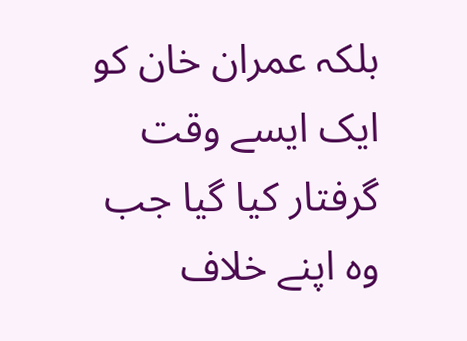بلکہ عمران خان کو ایک ایسے وقت گرفتار کیا گیا جب وہ اپنے خلاف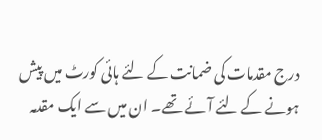درج مقدمات کی ضمانت کے لئے ہائی کورٹ میں پیش ہونے کے لئے آئے تھے۔ ان میں سے ایک مقدمہ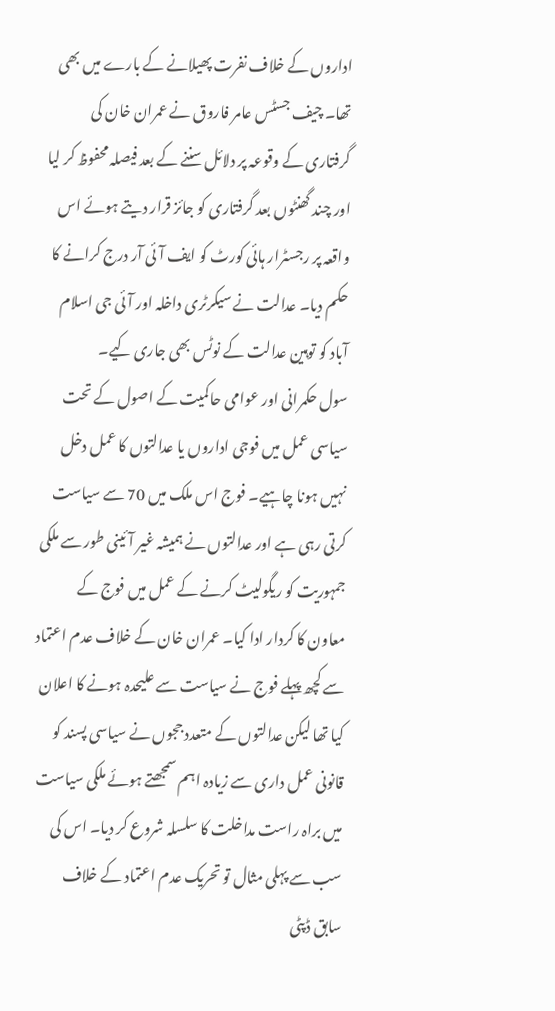اداروں کے خلاف نفرت پھیلانے کے بارے میں بھی تھا۔ چیف جسٹس عامر فاروق نے عمران خان کی گرفتاری کے وقوعہ پر دلائل سننے کے بعد فیصلہ محفوظ کر لیا اور چند گھنٹوں بعد گرفتاری کو جائز قرار دیتے ہوئے اس واقعہ پر رجسٹرار ہائی کورٹ کو ایف آئی آر درج کرانے کا حکم دیا۔ عدالت نے سیکرٹری داخلہ اور آئی جی اسلام آباد کو توہین عدالت کے نوٹس بھی جاری کیے۔
سول حکمرانی اور عوامی حاکمیت کے اصول کے تحت سیاسی عمل میں فوجی اداروں یا عدالتوں کا عمل دخل نہیں ہونا چاہیے۔ فوج اس ملک میں 70 سے سیاست کرتی رہی ہے اور عدالتوں نے ہمیشہ غیر آئینی طور سے ملکی جمہوریت کو ریگولیٹ کرنے کے عمل میں فوج کے معاون کا کردار ادا کیا۔ عمران خان کے خلاف عدم اعتماد سے کچھ پہلے فوج نے سیاست سے علیحدہ ہونے کا اعلان کیا تھا لیکن عدالتوں کے متعدد ججوں نے سیاسی پسند کو قانونی عمل داری سے زیادہ اہم سمجھتے ہوئے ملکی سیاست میں براہ راست مداخلت کا سلسلہ شروع کر دیا۔ اس کی سب سے پہلی مثال تو تحریک عدم اعتماد کے خلاف سابق ڈپٹی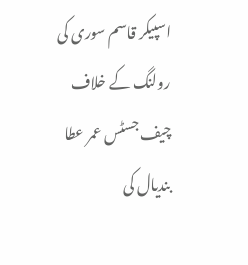اسپیکر قاسم سوری کی رولنگ کے خلاف چیف جسٹس عمر عطا بندیال کی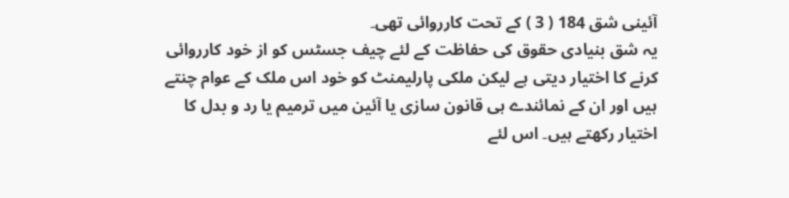آئینی شق 184 ( 3 ) کے تحت کارروائی تھی۔
یہ شق بنیادی حقوق کی حفاظت کے لئے چیف جسٹس کو از خود کارروائی کرنے کا اختیار دیتی ہے لیکن ملکی پارلیمنٹ کو خود اس ملک کے عوام چنتے ہیں اور ان کے نمائندے ہی قانون سازی یا آئین میں ترمیم یا رد و بدل کا اختیار رکھتے ہیں۔ اس لئے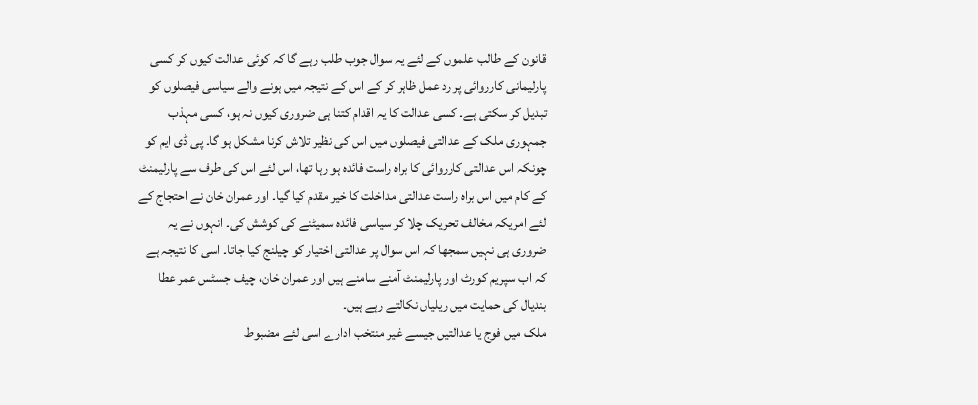قانون کے طالب علموں کے لئے یہ سوال جوب طلب رہے گا کہ کوئی عدالت کیوں کر کسی پارلیمانی کارروائی پر رد عمل ظاہر کر کے اس کے نتیجہ میں ہونے والے سیاسی فیصلوں کو تبدیل کر سکتی ہے۔ کسی عدالت کا یہ اقدام کتنا ہی ضروری کیوں نہ ہو، کسی مہذب جمہوری ملک کے عدالتی فیصلوں میں اس کی نظیر تلاش کرنا مشکل ہو گا۔ پی ڈی ایم کو چونکہ اس عدالتی کارروائی کا براہ راست فائدہ ہو رہا تھا، اس لئے اس کی طرف سے پارلیمنٹ کے کام میں اس براہ راست عدالتی مداخلت کا خیر مقدم کیا گیا۔ اور عمران خان نے احتجاج کے لئے امریکہ مخالف تحریک چلا کر سیاسی فائدہ سمیٹنے کی کوشش کی۔ انہوں نے یہ ضروری ہی نہیں سمجھا کہ اس سوال پر عدالتی اختیار کو چیلنج کیا جاتا۔ اسی کا نتیجہ ہے کہ اب سپریم کورٹ اور پارلیمنٹ آمنے سامنے ہیں اور عمران خان، چیف جسٹس عمر عطا بندیال کی حمایت میں ریلیاں نکالتے رہے ہیں۔
ملک میں فوج یا عدالتیں جیسے غیر منتخب ادارے اسی لئے مضبوط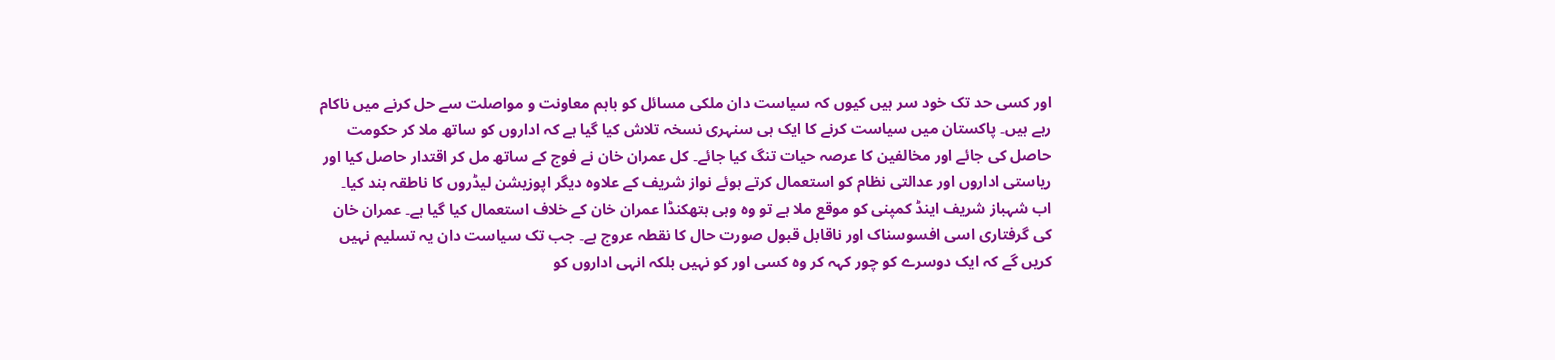اور کسی حد تک خود سر ہیں کیوں کہ سیاست دان ملکی مسائل کو باہم معاونت و مواصلت سے حل کرنے میں ناکام رہے ہیں۔ پاکستان میں سیاست کرنے کا ایک ہی سنہری نسخہ تلاش کیا گیا ہے کہ اداروں کو ساتھ ملا کر حکومت حاصل کی جائے اور مخالفین کا عرصہ حیات تنگ کیا جائے۔ کل عمران خان نے فوج کے ساتھ مل کر اقتدار حاصل کیا اور ریاستی اداروں اور عدالتی نظام کو استعمال کرتے ہوئے نواز شریف کے علاوہ دیگر اپوزیشن لیڈروں کا ناطقہ بند کیا۔ اب شہباز شریف اینڈ کمپنی کو موقع ملا ہے تو وہ وہی ہتھکنڈا عمران خان کے خلاف استعمال کیا گیا ہے۔ عمران خان کی گرفتاری اسی افسوسناک اور ناقابل قبول صورت حال کا نقطہ عروج ہے۔ جب تک سیاست دان یہ تسلیم نہیں کریں گے کہ ایک دوسرے کو چور کہہ کر وہ کسی اور کو نہیں بلکہ انہی اداروں کو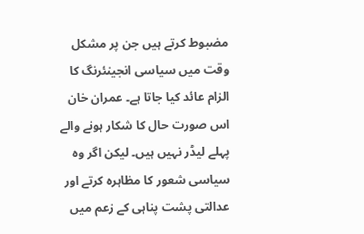مضبوط کرتے ہیں جن پر مشکل وقت میں سیاسی انجینئرنگ کا الزام عائد کیا جاتا ہے۔ عمران خان اس صورت حال کا شکار ہونے والے پہلے لیڈر نہیں ہیں۔ لیکن اگر وہ سیاسی شعور کا مظاہرہ کرتے اور عدالتی پشت پناہی کے زعم میں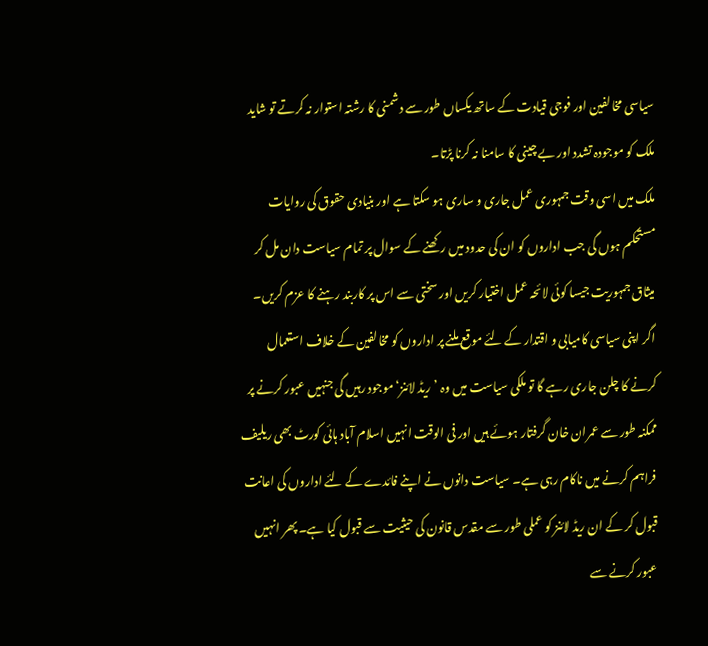سیاسی مخالفین اور فوجی قیادت کے ساتھ یکساں طور سے دشمنی کا رشتہ استوار نہ کرتے تو شاید ملک کو موجودہ تشدد اور بے چینی کا سامنا نہ کرنا پڑتا۔
ملک میں اسی وقت جمہوری عمل جاری و ساری ہو سکتا ہے اور بنیادی حقوق کی روایات مستحکم ہوں گی جب اداروں کو ان کی حدود میں رکھنے کے سوال پر تمام سیاست دان مل کر میثاق جمہوریت جیسا کوئی لائحہ عمل اختیار کریں اور سختی سے اس پر کاربند رہنے کا عزم کریں۔ اگر اپنی سیاسی کامیابی و اقتدار کے لئے موقع ملنے پر اداروں کو مخالفین کے خلاف استعمال کرنے کا چلن جاری رہے گا تو ملکی سیاست میں وہ ’ریڈ لائنز‘ موجود رہیں گی جنہیں عبور کرنے پر ممکنہ طور سے عمران خان گرفتار ہوئے ہیں اور فی الوقت انہیں اسلام آباد ہائی کورٹ بھی ریلیف فراہم کرنے میں ناکام رہی ہے۔ سیاست دانوں نے اپنے فائدے کے لئے اداروں کی اعانت قبول کر کے ان ریڈ لائنز کو عملی طور سے مقدس قانون کی حیثیت سے قبول کیا ہے۔ پھر انہیں عبور کرنے سے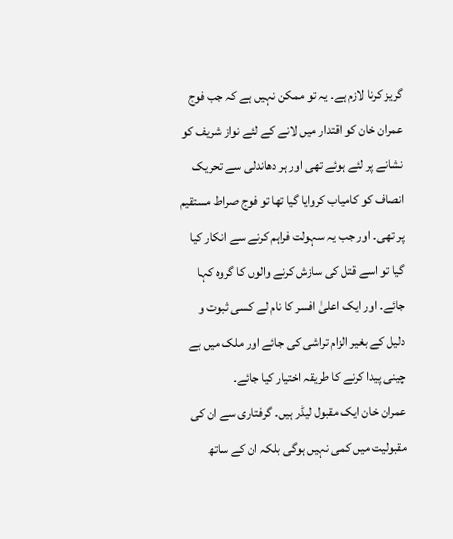گریز کرنا لازم ہے۔ یہ تو ممکن نہیں ہے کہ جب فوج عمران خان کو اقتدار میں لانے کے لئے نواز شریف کو نشانے پر لئے ہوئے تھی اور ہر دھاندلی سے تحریک انصاف کو کامیاب کروایا گیا تھا تو فوج صراط مستقیم پر تھی۔ اور جب یہ سہولت فراہم کرنے سے انکار کیا گیا تو اسے قتل کی سازش کرنے والوں کا گروہ کہا جائے۔ اور ایک اعلیٰ افسر کا نام لے کسی ثبوت و دلیل کے بغیر الزام تراشی کی جائے اور ملک میں بے چینی پیدا کرنے کا طریقہ اختیار کیا جائے۔
عمران خان ایک مقبول لیڈر ہیں۔ گرفتاری سے ان کی مقبولیت میں کمی نہیں ہوگی بلکہ ان کے ساتھ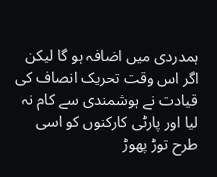ہمدردی میں اضافہ ہو گا لیکن اگر اس وقت تحریک انصاف کی قیادت نے ہوشمندی سے کام نہ لیا اور پارٹی کارکنوں کو اسی طرح توڑ پھوڑ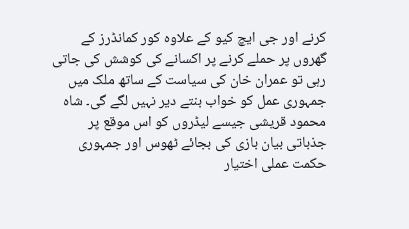کرنے اور جی ایچ کیو کے علاوہ کور کمانڈرز کے گھروں پر حملے کرنے پر اکسانے کی کوشش کی جاتی رہی تو عمران خان کی سیاست کے ساتھ ملک میں جمہوری عمل کو خواب بنتے دیر نہیں لگے گی۔ شاہ محمود قریشی جیسے لیڈروں کو اس موقع پر جذباتی بیان بازی کی بجائے ٹھوس اور جمہوری حکمت عملی اختیار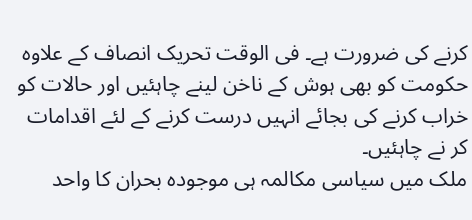کرنے کی ضرورت ہے۔ فی الوقت تحریک انصاف کے علاوہ حکومت کو بھی ہوش کے ناخن لینے چاہئیں اور حالات کو خراب کرنے کی بجائے انہیں درست کرنے کے لئے اقدامات کر نے چاہئیں۔
ملک میں سیاسی مکالمہ ہی موجودہ بحران کا واحد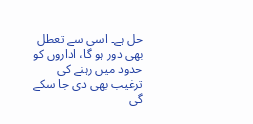حل ہے۔ اسی سے تعطل بھی دور ہو گا، اداروں کو حدود میں رہنے کی ترغیب بھی دی جا سکے گی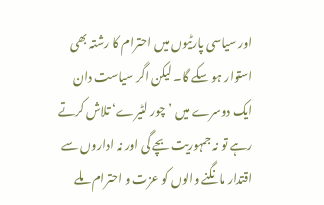اور سیاسی پارٹیوں میں احترام کا رشتہ بھی استوار ہو سکے گا۔ لیکن اگر سیاست دان ایک دوسرے میں ’چور لٹیرے‘ تلاش کرتے رہے تو نہ جمہوریت بچے گی اور نہ اداروں سے اقتدار مانگنے والوں کو عزت و احترام ملے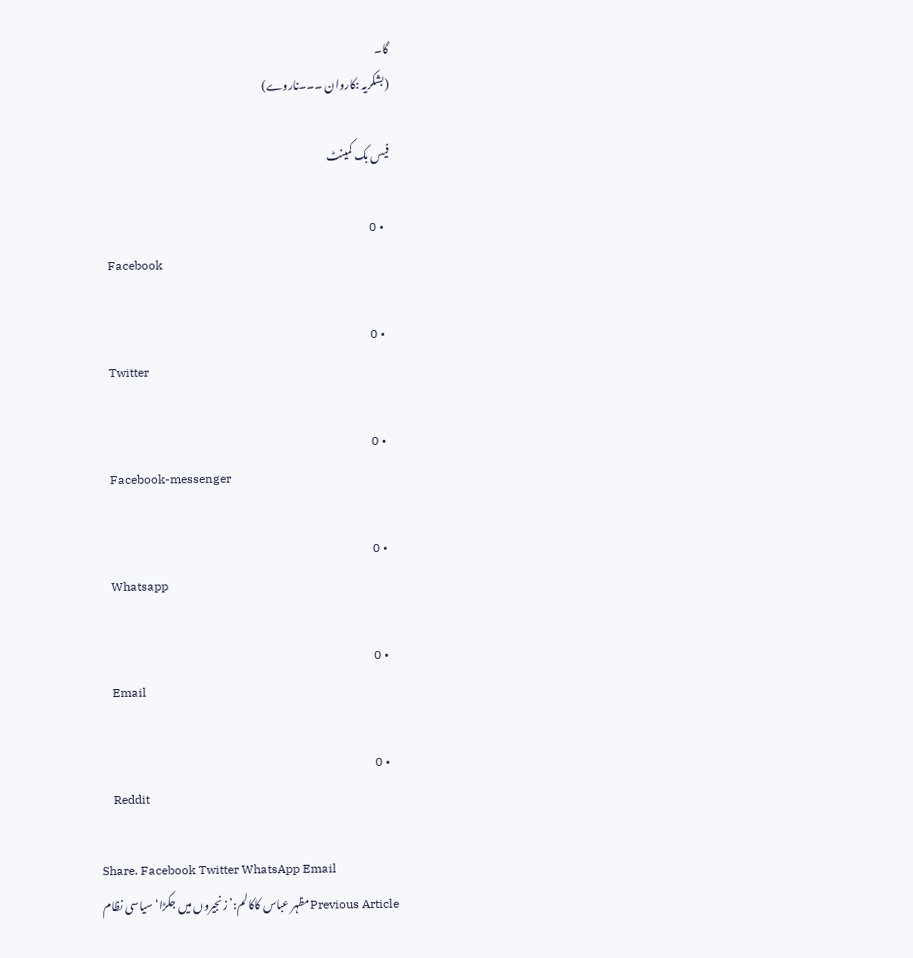گا۔
(بشکریہ :کاروان ۔۔۔ناروے)

فیس بک کمینٹ

  • 0
    Facebook

  • 0
    Twitter

  • 0
    Facebook-messenger

  • 0
    Whatsapp

  • 0
    Email

  • 0
    Reddit

Share. Facebook Twitter WhatsApp Email
Previous Articleمظہر عباس کاکالم:’زنجیروں میں جکڑا‘ سیاسی نظام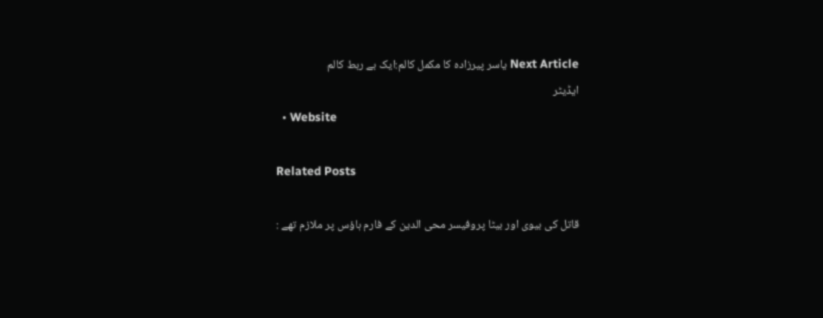Next Article یاسر پیرزادہ کا مکمل کالم:ایک بے ربط کالم
ایڈیٹر
  • Website

Related Posts

قاتل کی بیوی اور بیٹا پروفیسر محی الدین کے فارم ہاؤس پر ملازم تھے :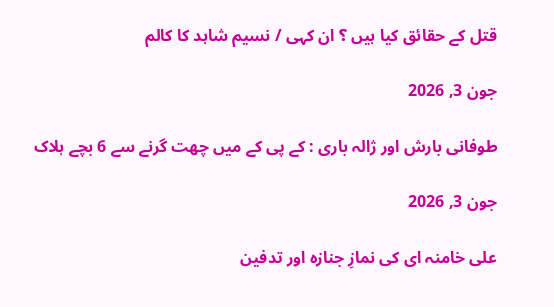قتل کے حقائق کیا ہیں ؟ ان کہی / نسیم شاہد کا کالم

جون 3, 2026

طوفانی بارش اور ژالہ باری : کے پی کے میں چھت گرنے سے 6 بچے ہلاک

جون 3, 2026

علی خامنہ ای کی نمازِ جنازہ اور تدفین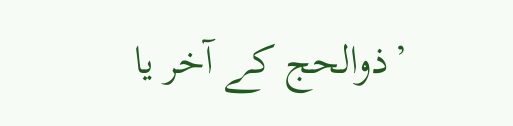’ذوالحج کے آخر یا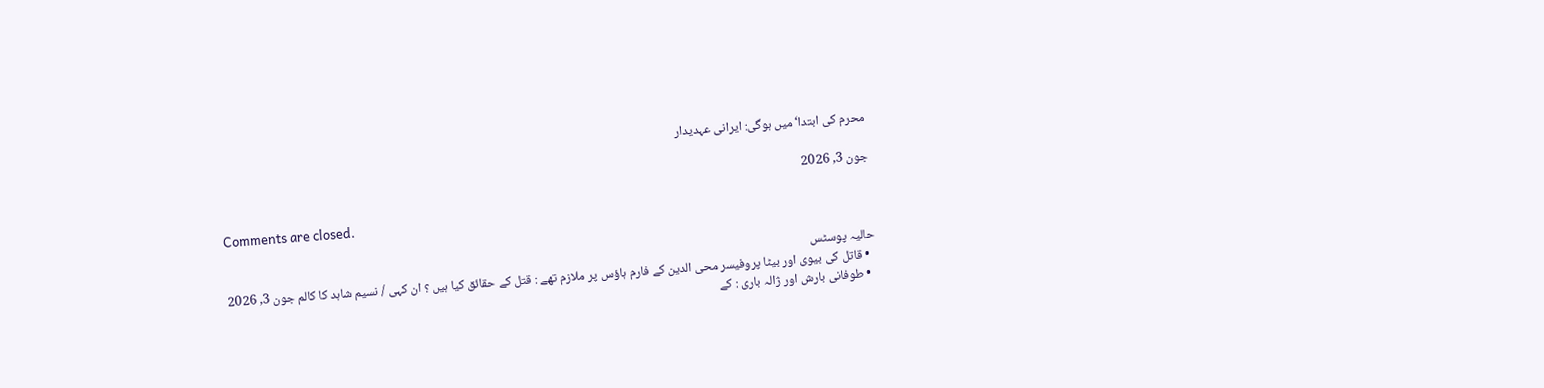محرم کی ابتدا‘ میں ہوگی: ایرانی عہدیدار

جون 3, 2026

Comments are closed.

حالیہ پوسٹس
  • قاتل کی بیوی اور بیٹا پروفیسر محی الدین کے فارم ہاؤس پر ملازم تھے : قتل کے حقائق کیا ہیں ؟ ان کہی / نسیم شاہد کا کالم جون 3, 2026
  • طوفانی بارش اور ژالہ باری : کے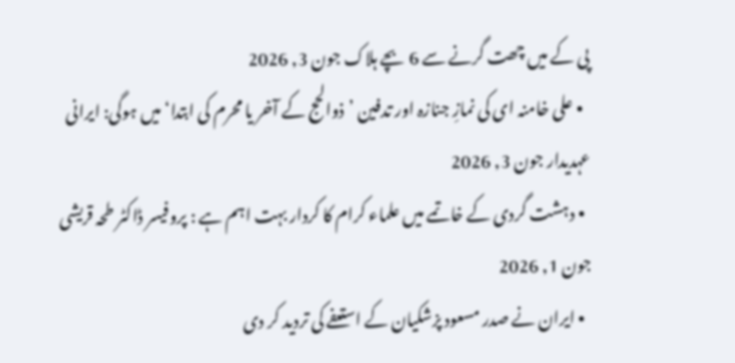پی کے میں چھت گرنے سے 6 بچے ہلاک جون 3, 2026
  • علی خامنہ ای کی نمازِ جنازہ اور تدفین ’ذوالحج کے آخر یا محرم کی ابتدا‘ میں ہوگی: ایرانی عہدیدار جون 3, 2026
  • دہشت گردی کے خاتمے میں علماء کرام کا کردار بہت اہم ہے : پروفیسر ڈاکٹر طحہ قریشی جون 1, 2026
  • ایران نے صدر مسعود پزشکیان کے استعفے کی تردید کر دی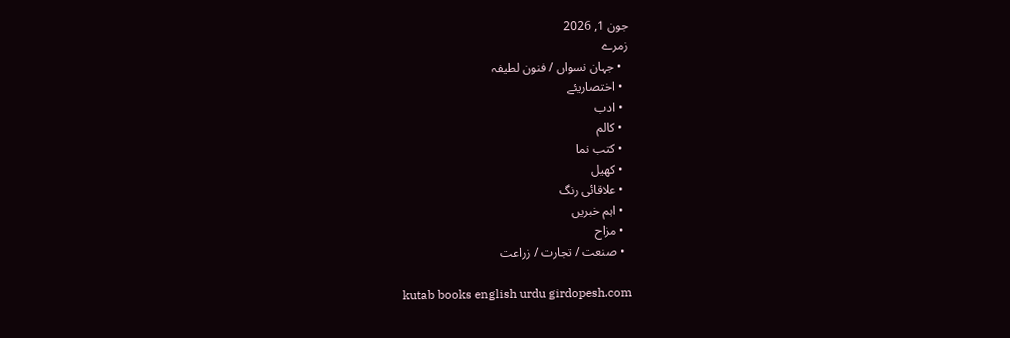جون 1, 2026
زمرے
  • جہان نسواں / فنون لطیفہ
  • اختصاریئے
  • ادب
  • کالم
  • کتب نما
  • کھیل
  • علاقائی رنگ
  • اہم خبریں
  • مزاح
  • صنعت / تجارت / زراعت

kutab books english urdu girdopesh.com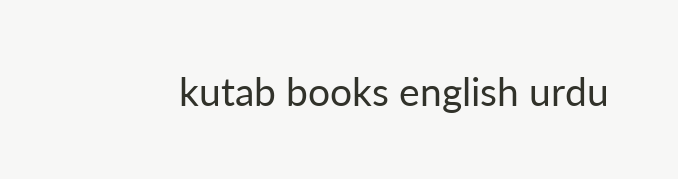kutab books english urdu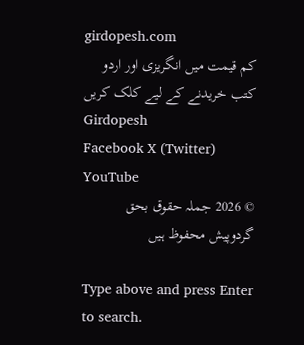girdopesh.com
کم قیمت میں انگریزی اور اردو کتب خریدنے کے لیے کلک کریں
Girdopesh
Facebook X (Twitter) YouTube
© 2026 جملہ حقوق بحق گردوپیش محفوظ ہیں

Type above and press Enter to search.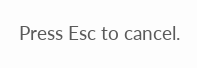Press Esc to cancel.